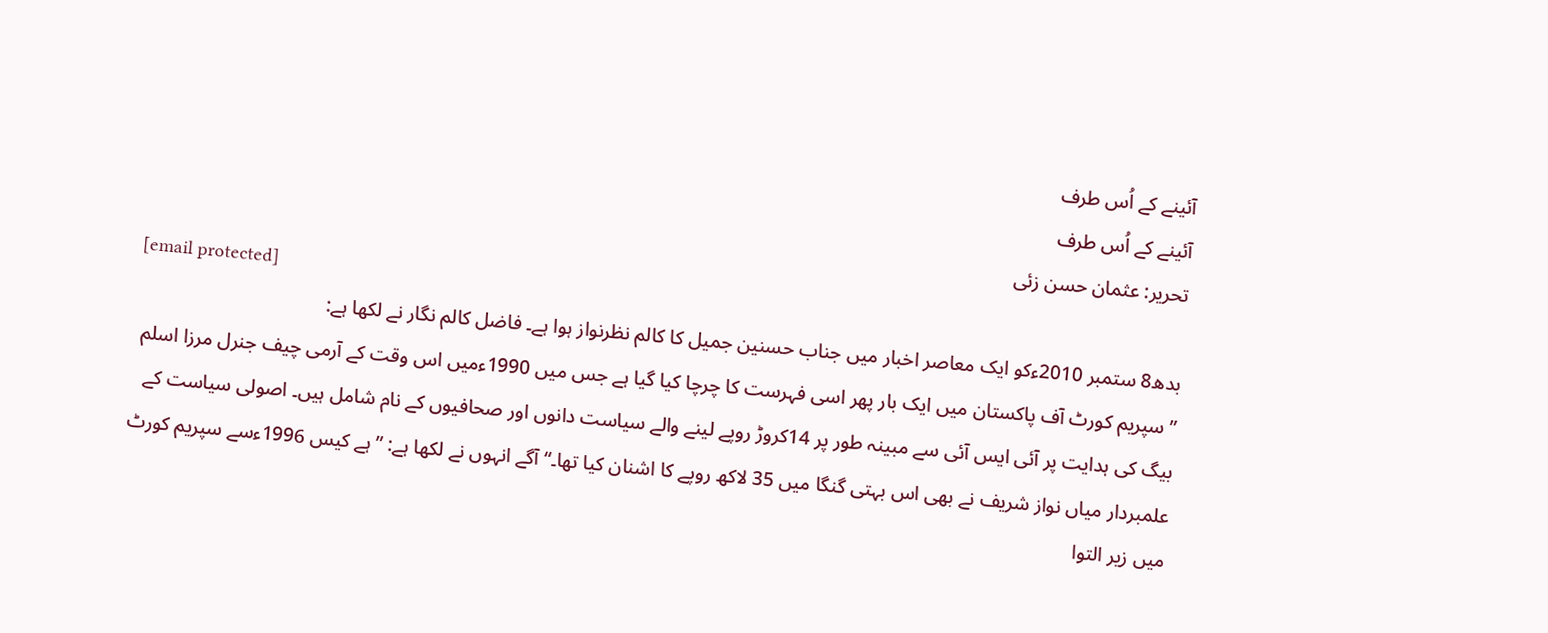آئینے کے اُس طرف
آئینے کے اُس طرف
تحریر: عثمان حسن زئی
[email protected]
بدھ8 ستمبر 2010ءکو ایک معاصر اخبار میں جناب حسنین جمیل کا کالم نظرنواز ہوا ہے۔ فاضل کالم نگار نے لکھا ہے:
”سپریم کورٹ آف پاکستان میں ایک بار پھر اسی فہرست کا چرچا کیا گیا ہے جس میں 1990ءمیں اس وقت کے آرمی چیف جنرل مرزا اسلم بیگ کی ہدایت پر آئی ایس آئی سے مبینہ طور پر 14کروڑ روپے لینے والے سیاست دانوں اور صحافیوں کے نام شامل ہیں۔ اصولی سیاست کے علمبردار میاں نواز شریف نے بھی اس بہتی گنگا میں 35 لاکھ روپے کا اشنان کیا تھا۔“ آگے انہوں نے لکھا ہے: ”ہے کیس 1996ءسے سپریم کورٹ میں زیر التوا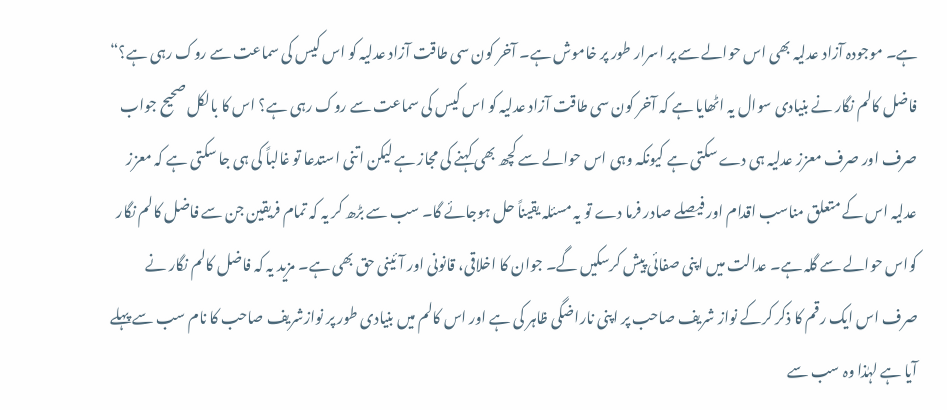ہے۔ موجودہ آزاد عدلیہ بھی اس حوالے سے پر اسرار طور پر خاموش ہے۔ آخر کون سی طاقت آزاد عدلیہ کو اس کیس کی سماعت سے روک رہی ہے؟“
فاضل کالم نگار نے بنیادی سوال یہ اٹھایا ہے کہ آخر کون سی طاقت آزاد عدلیہ کو اس کیس کی سماعت سے روک رہی ہے؟ اس کا بالکل صحیح جواب صرف اور صرف معزز عدلیہ ہی دے سکتی ہے کیونکہ وہی اس حوالے سے کچھ بھی کہنے کی مجاز ہے لیکن اتنی استدعا تو غالباً کی ہی جا سکتی ہے کہ معزز عدلیہ اس کے متعلق مناسب اقدام اور فیصلے صادر فرما دے تو یہ مسئلہ یقیناً حل ہوجائے گا۔ سب سے بڑھ کر یہ کہ تمام فریقین جن سے فاضل کالم نگار کواس حوالے سے گلہ ہے۔ عدالت میں اپنی صفائی پیش کرسکیں گے۔ جوان کا اخلاقی، قانونی اور آئینی حق بھی ہے۔ مزید یہ کہ فاضل کالم نگار نے صرف اس ایک رقم کا ذکر کرکے نواز شریف صاحب پر اپنی ناراضگی ظاہر کی ہے اور اس کالم میں بنیادی طور پر نوازشریف صاحب کا نام سب سے پہلے آیا ہے لہٰذا وہ سب سے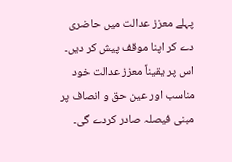پہلے معزز عدالت میں حاضری دے کر اپنا موقف پیش کر دیں۔ اس پر یقیناً معزز عدالت خود مناسب اور عین حق و انصاف پر مبنی فیصلہ صادر کردے گی۔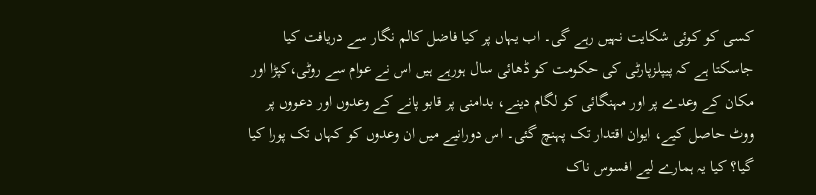کسی کو کوئی شکایت نہیں رہے گی۔ اب یہاں پر کیا فاضل کالم نگار سے دریافت کیا جاسکتا ہے کہ پیپلزپارٹی کی حکومت کو ڈھائی سال ہورہے ہیں اس نے عوام سے روٹی،کپڑا اور مکان کے وعدے پر اور مہنگائی کو لگام دینے، بدامنی پر قابو پانے کے وعدوں اور دعووں پر ووٹ حاصل کیے، ایوان اقتدار تک پہنچ گئی۔ اس دورانیے میں ان وعدوں کو کہاں تک پورا کیا گیا؟ کیا یہ ہمارے لیے افسوس ناک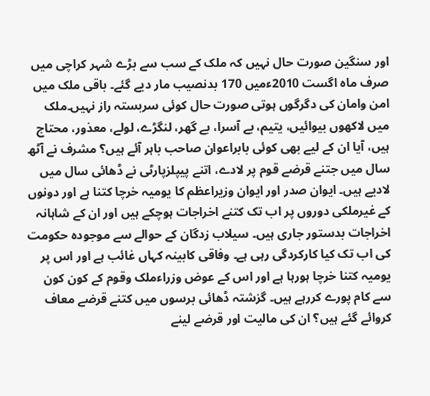اور سنگین صورت حال نہیں کہ ملک کے سب سے بڑے شہر کراچی میں صرف ماہ اگست 2010ءمیں 170 بدنصیب مار دیے گئے۔ باقی ملک میں امن وامان کی دگرگوں ہوتی صورت حال کوئی سربستہ راز نہیں۔ملک میں لاکھوں بیوائیں، یتیم، بے آسرا، بے گھر، لنگڑے، لولے، معذور، محتاج ہیں، آیا ان کے لیے بھی کوئی بابراعوان صاحب باہر آئے ہیں؟ مشرف نے آٹھ سال میں جتنے قرضے قوم پر لادے، اتنے پیپلزپارٹی نے ڈھائی سال میں لادیے ہیں۔ ایوان صدر اور ایوان وزیراعظم کا یومیہ خرچا کتنا ہے اور دونوں کے غیرملکی دوروں پر اب تک کتنے اخراجات ہوچکے ہیں اور ان کے شاہانہ اخراجات بدستور جاری ہیں۔ سیلاب زدگان کے حوالے سے موجودہ حکومت کی اب تک کیا کارکردگی رہی ہے۔ وفاقی کابینہ کہاں غائب ہے اور اس پر یومیہ کتنا خرچا ہورہا ہے اور اس کے عوض وزراءملک وقوم کے کون کون سے کام پورے کررہے ہیں۔ گزشتہ ڈھائی برسوں میں کتنے قرضے معاف کروائے گئے ہیں؟ ان کی مالیت اور قرضے لینے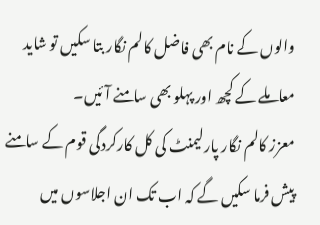والوں کے نام بھی فاضل کالم نگار بتا سکیں تو شاید معاملے کے کچھ اور پہلو بھی سامنے آئیں۔
معزز کالم نگار پارلیمنٹ کی کل کارکردگی قوم کے سامنے پیش فرما سکیں گے کہ اب تک ان اجلاسوں میں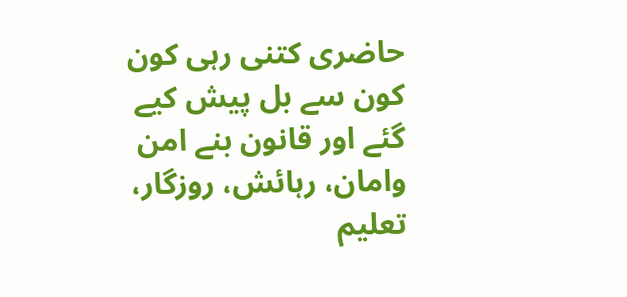حاضری کتنی رہی کون کون سے بل پیش کیے گئے اور قانون بنے امن وامان، رہائش، روزگار، تعلیم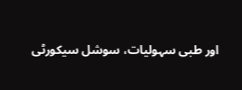اور طبی سہولیات، سوشل سیکورٹی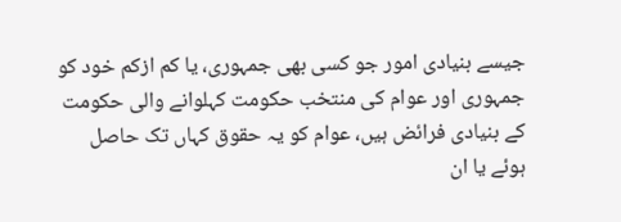جیسے بنیادی امور جو کسی بھی جمہوری، یا کم ازکم خود کو جمہوری اور عوام کی منتخب حکومت کہلوانے والی حکومت کے بنیادی فرائض ہیں، عوام کو یہ حقوق کہاں تک حاصل ہوئے یا ان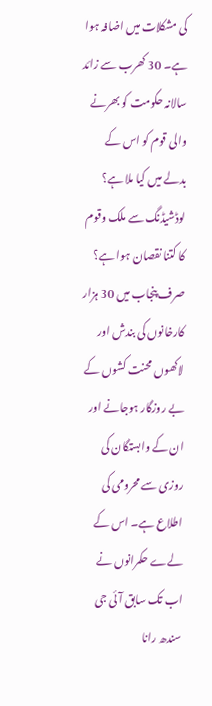کی مشکلات میں اضافہ ہوا ہے۔ 30 کھرب سے زائد سالانہ حکومت کو بھرنے والی قوم کو اس کے بدلے میں کیا ملا ہے؟ لوڈشیڈنگ سے ملک وقوم کا کتنا نقصان ہوا ہے؟ صرف پنجاب میں 30 ہزار کارخانوں کی بندش اور لاکھوں محنت کشوں کے بے روزگار ہوجانے اور ان کے وابستگان کی روزی سے محرومی کی اطلاع ہے۔ اس کے لےے حکمرانوں نے اب تک سابق آئی جی سندھ رانا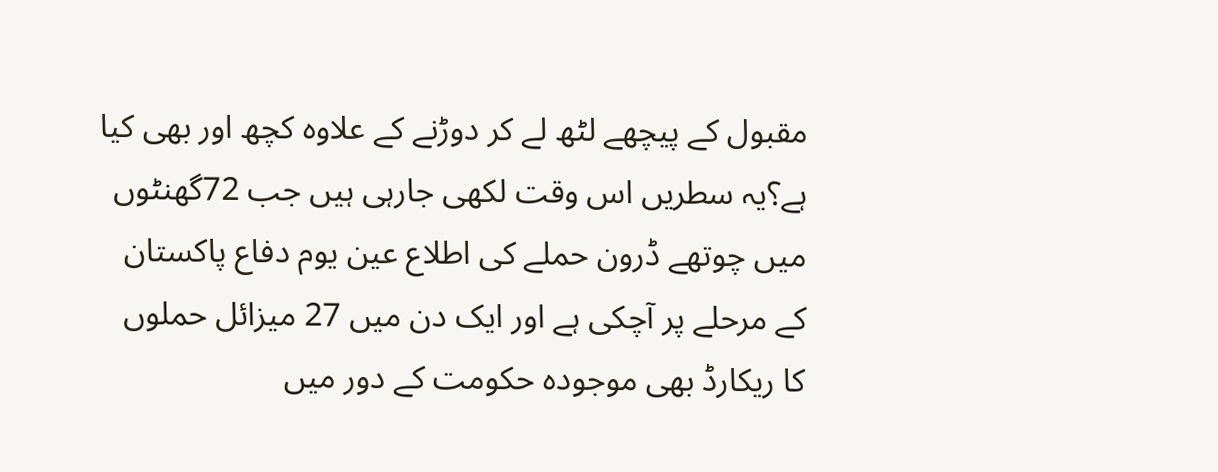مقبول کے پیچھے لٹھ لے کر دوڑنے کے علاوہ کچھ اور بھی کیا ہے؟یہ سطریں اس وقت لکھی جارہی ہیں جب 72گھنٹوں میں چوتھے ڈرون حملے کی اطلاع عین یوم دفاع پاکستان کے مرحلے پر آچکی ہے اور ایک دن میں 27 میزائل حملوں کا ریکارڈ بھی موجودہ حکومت کے دور میں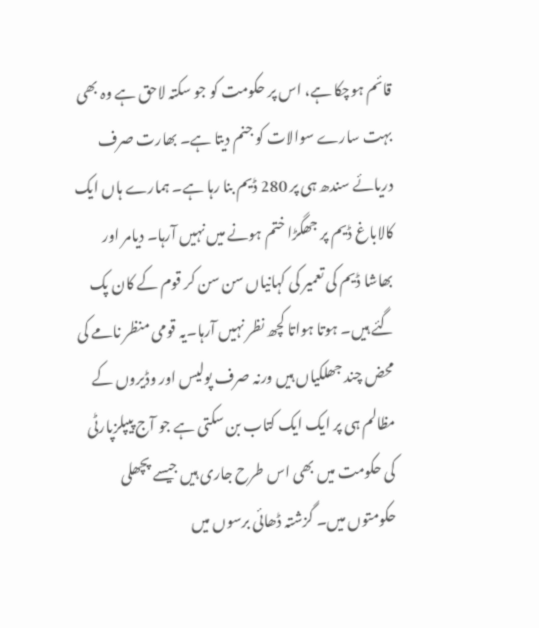قائم ہوچکا ہے، اس پر حکومت کو جو سکتہ لاحق ہے وہ بھی بہت سارے سوالات کو جنم دیتا ہے۔ بھارت صرف دریائے سندھ ہی پر 280 ڈیم بنا رہا ہے۔ ہمارے ہاں ایک کالاباغ ڈیم پر جھگڑا ختم ہونے میں نہیں آرہا۔ دیامر اور بھاشا ڈیم کی تعمیر کی کہانیاں سن سن کر قوم کے کان پک گئے ہیں۔ ہوتا ہواتا کچھ نظر نہیں آرہا۔یہ قومی منظر نامے کی محض چند جھلکیاں ہیں ورنہ صرف پولیس اور وڈیروں کے مظالم ہی پر ایک ایک کتاب بن سکتی ہے جو آج پیپلزپارٹی کی حکومت میں بھی اس طرح جاری ہیں جیسے پچھلی حکومتوں میں۔ گزشتہ ڈھائی برسوں میں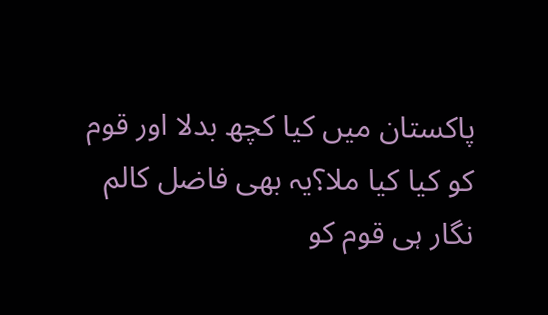پاکستان میں کیا کچھ بدلا اور قوم کو کیا کیا ملا؟یہ بھی فاضل کالم نگار ہی قوم کو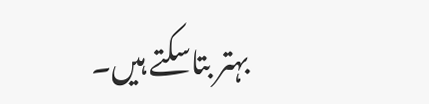بہتر بتاسکتے ہیں۔